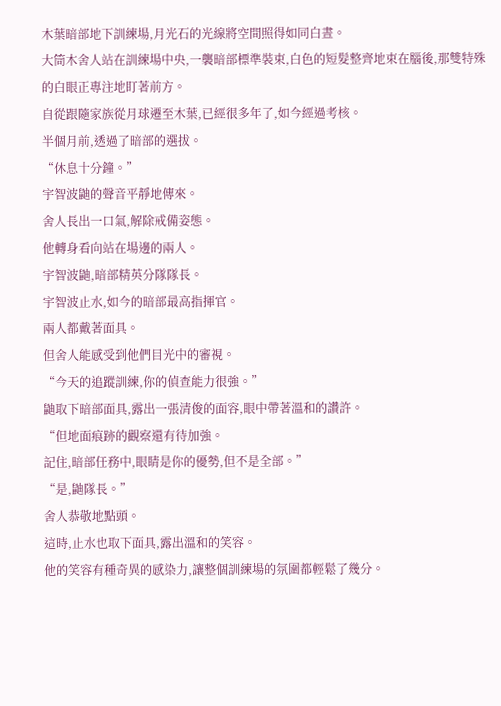木葉暗部地下訓練場,月光石的光線將空間照得如同白晝。
大筒木舍人站在訓練場中央,一襲暗部標準裝束,白色的短髮整齊地束在腦後,那雙特殊的白眼正專注地盯著前方。
自從跟隨家族從月球遷至木葉,已經很多年了,如今經過考核。
半個月前,透過了暗部的選拔。
“休息十分鐘。”
宇智波鼬的聲音平靜地傳來。
舍人長出一口氣,解除戒備姿態。
他轉身看向站在場邊的兩人。
宇智波鼬,暗部精英分隊隊長。
宇智波止水,如今的暗部最高指揮官。
兩人都戴著面具。
但舍人能感受到他們目光中的審視。
“今天的追蹤訓練,你的偵查能力很強。”
鼬取下暗部面具,露出一張清俊的面容,眼中帶著溫和的讚許。
“但地面痕跡的觀察還有待加強。
記住,暗部任務中,眼睛是你的優勢,但不是全部。”
“是,鼬隊長。”
舍人恭敬地點頭。
這時,止水也取下面具,露出溫和的笑容。
他的笑容有種奇異的感染力,讓整個訓練場的氛圍都輕鬆了幾分。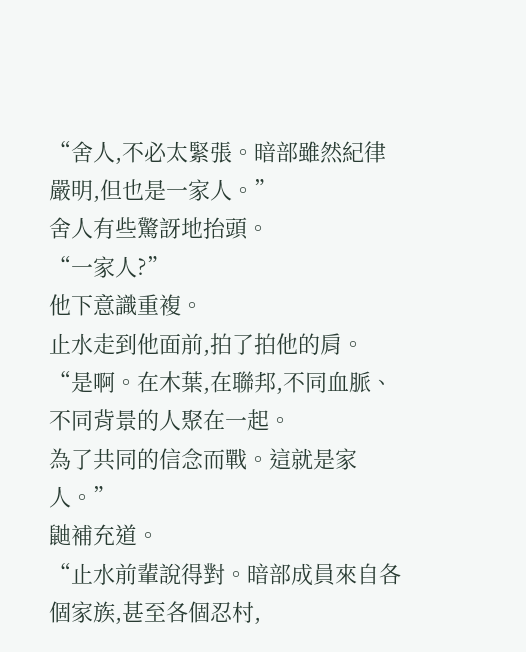“舍人,不必太緊張。暗部雖然紀律嚴明,但也是一家人。”
舍人有些驚訝地抬頭。
“一家人?”
他下意識重複。
止水走到他面前,拍了拍他的肩。
“是啊。在木葉,在聯邦,不同血脈、不同背景的人聚在一起。
為了共同的信念而戰。這就是家人。”
鼬補充道。
“止水前輩說得對。暗部成員來自各個家族,甚至各個忍村,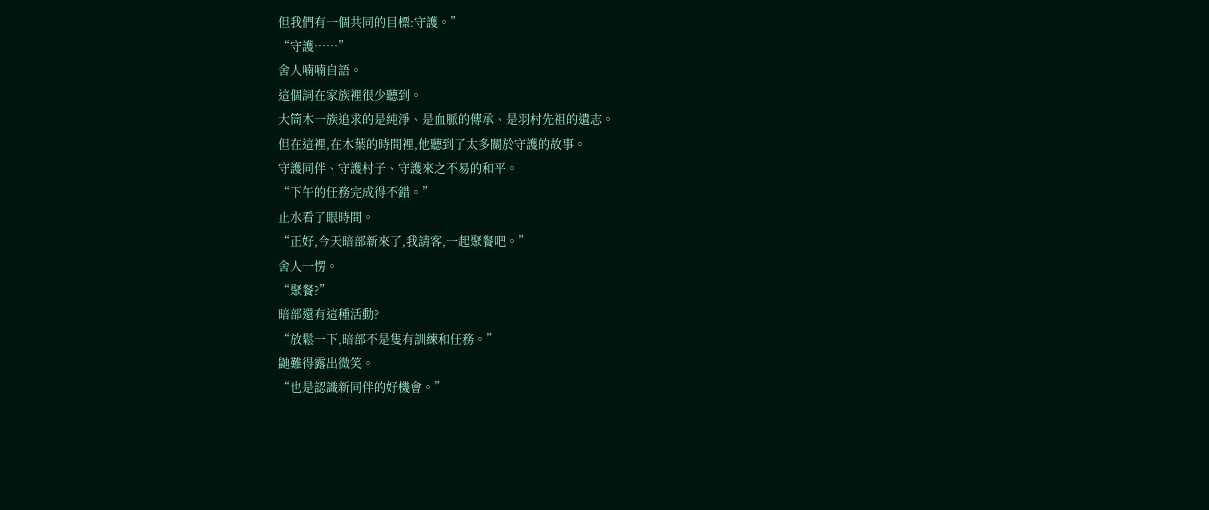但我們有一個共同的目標:守護。”
“守護……”
舍人喃喃自語。
這個詞在家族裡很少聽到。
大筒木一族追求的是純淨、是血脈的傳承、是羽村先祖的遺志。
但在這裡,在木葉的時間裡,他聽到了太多關於守護的故事。
守護同伴、守護村子、守護來之不易的和平。
“下午的任務完成得不錯。”
止水看了眼時間。
“正好,今天暗部新來了,我請客,一起聚餐吧。”
舍人一愣。
“聚餐?”
暗部還有這種活動?
“放鬆一下,暗部不是隻有訓練和任務。”
鼬難得露出微笑。
“也是認識新同伴的好機會。”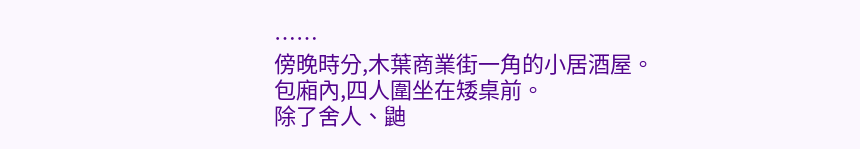……
傍晚時分,木葉商業街一角的小居酒屋。
包廂內,四人圍坐在矮桌前。
除了舍人、鼬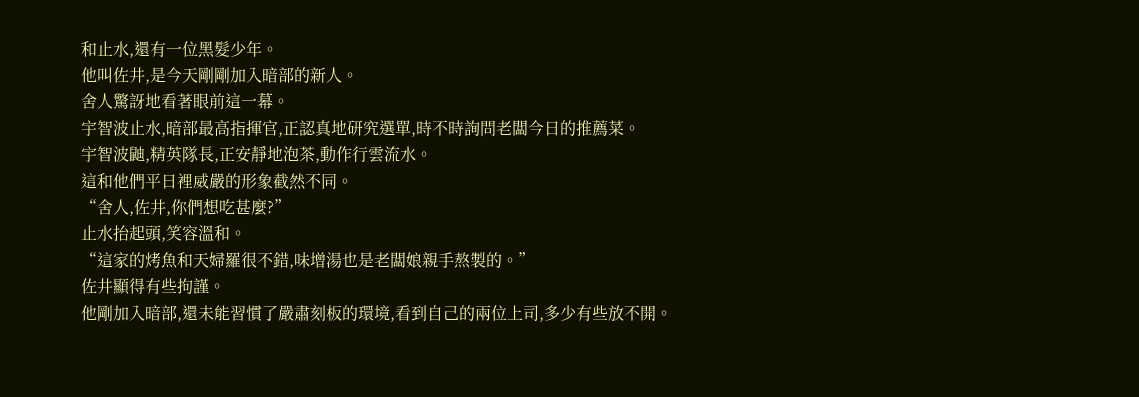和止水,還有一位黑髮少年。
他叫佐井,是今天剛剛加入暗部的新人。
舍人驚訝地看著眼前這一幕。
宇智波止水,暗部最高指揮官,正認真地研究選單,時不時詢問老闆今日的推薦菜。
宇智波鼬,精英隊長,正安靜地泡茶,動作行雲流水。
這和他們平日裡威嚴的形象截然不同。
“舍人,佐井,你們想吃甚麼?”
止水抬起頭,笑容溫和。
“這家的烤魚和天婦羅很不錯,味增湯也是老闆娘親手熬製的。”
佐井顯得有些拘謹。
他剛加入暗部,還未能習慣了嚴肅刻板的環境,看到自己的兩位上司,多少有些放不開。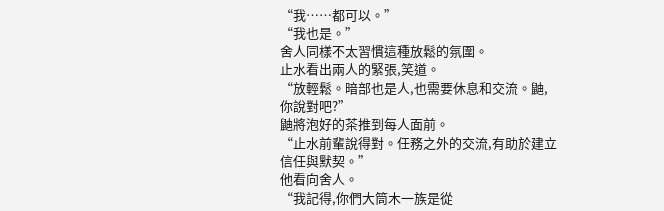“我……都可以。”
“我也是。”
舍人同樣不太習慣這種放鬆的氛圍。
止水看出兩人的緊張,笑道。
“放輕鬆。暗部也是人,也需要休息和交流。鼬,你說對吧?”
鼬將泡好的茶推到每人面前。
“止水前輩說得對。任務之外的交流,有助於建立信任與默契。”
他看向舍人。
“我記得,你們大筒木一族是從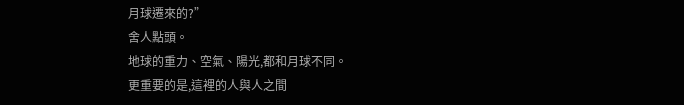月球遷來的?”
舍人點頭。
地球的重力、空氣、陽光,都和月球不同。
更重要的是,這裡的人與人之間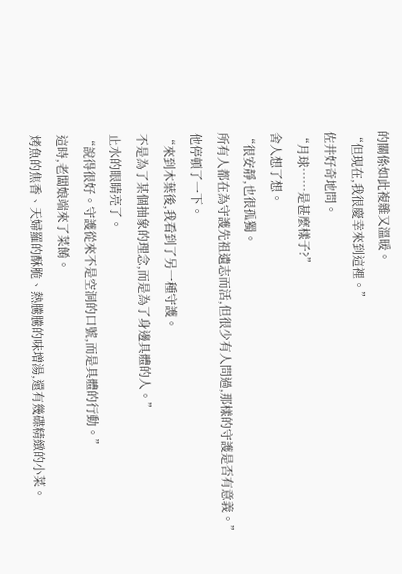的關係如此複雜又溫暖。
“但現在,我很慶幸來到這裡。”
佐井好奇地問。
“月球……是甚麼樣子?”
舍人想了想。
“很安靜,也很孤獨。
所有人都在為守護先祖遺志而活,但很少有人問過,那樣的守護是否有意義。”
他停頓了一下。
“來到木葉後,我看到了另一種守護。
不是為了某個抽象的理念,而是為了身邊具體的人。”
止水的眼睛亮了。
“說得很好。守護從來不是空洞的口號,而是具體的行動。”
這時,老闆娘端來了菜餚。
烤魚的焦香、天婦羅的酥脆、熱騰騰的味增湯,還有幾碟精緻的小菜。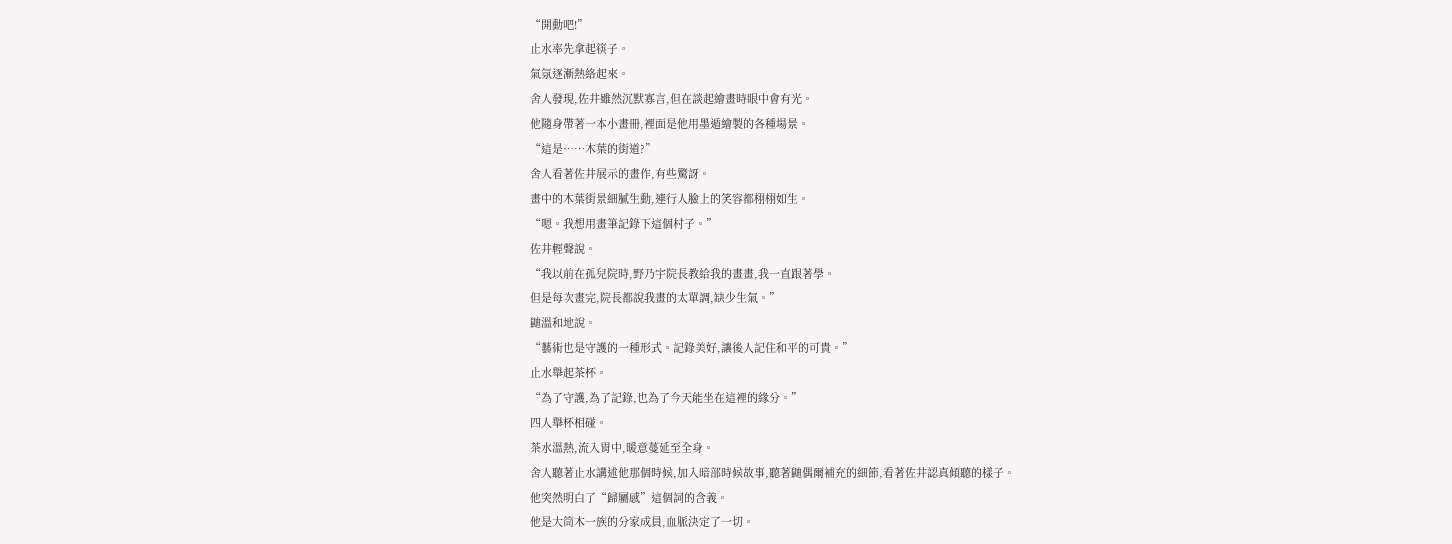“開動吧!”
止水率先拿起筷子。
氣氛逐漸熱絡起來。
舍人發現,佐井雖然沉默寡言,但在談起繪畫時眼中會有光。
他隨身帶著一本小畫冊,裡面是他用墨遁繪製的各種場景。
“這是……木葉的街道?”
舍人看著佐井展示的畫作,有些驚訝。
畫中的木葉街景細膩生動,連行人臉上的笑容都栩栩如生。
“嗯。我想用畫筆記錄下這個村子。”
佐井輕聲說。
“我以前在孤兒院時,野乃宇院長教給我的畫畫,我一直跟著學。
但是每次畫完,院長都說我畫的太單調,缺少生氣。”
鼬溫和地說。
“藝術也是守護的一種形式。記錄美好,讓後人記住和平的可貴。”
止水舉起茶杯。
“為了守護,為了記錄,也為了今天能坐在這裡的緣分。”
四人舉杯相碰。
茶水溫熱,流入胃中,暖意蔓延至全身。
舍人聽著止水講述他那個時候,加入暗部時候故事,聽著鼬偶爾補充的細節,看著佐井認真傾聽的樣子。
他突然明白了“歸屬感”這個詞的含義。
他是大筒木一族的分家成員,血脈決定了一切。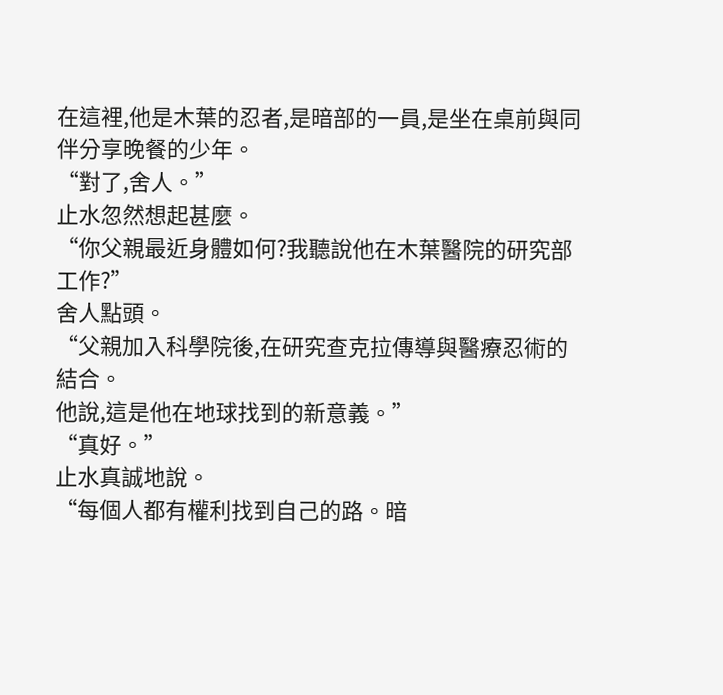在這裡,他是木葉的忍者,是暗部的一員,是坐在桌前與同伴分享晚餐的少年。
“對了,舍人。”
止水忽然想起甚麼。
“你父親最近身體如何?我聽說他在木葉醫院的研究部工作?”
舍人點頭。
“父親加入科學院後,在研究查克拉傳導與醫療忍術的結合。
他說,這是他在地球找到的新意義。”
“真好。”
止水真誠地說。
“每個人都有權利找到自己的路。暗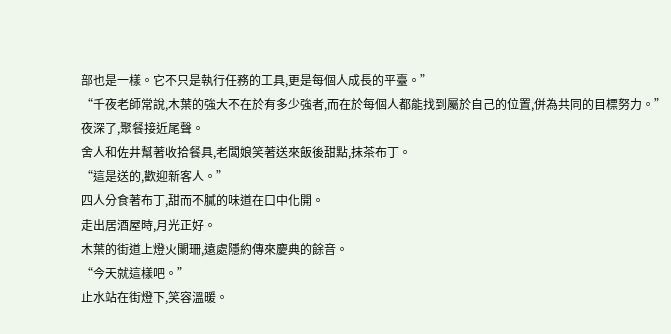部也是一樣。它不只是執行任務的工具,更是每個人成長的平臺。”
“千夜老師常說,木葉的強大不在於有多少強者,而在於每個人都能找到屬於自己的位置,併為共同的目標努力。”
夜深了,聚餐接近尾聲。
舍人和佐井幫著收拾餐具,老闆娘笑著送來飯後甜點,抹茶布丁。
“這是送的,歡迎新客人。”
四人分食著布丁,甜而不膩的味道在口中化開。
走出居酒屋時,月光正好。
木葉的街道上燈火闌珊,遠處隱約傳來慶典的餘音。
“今天就這樣吧。”
止水站在街燈下,笑容溫暖。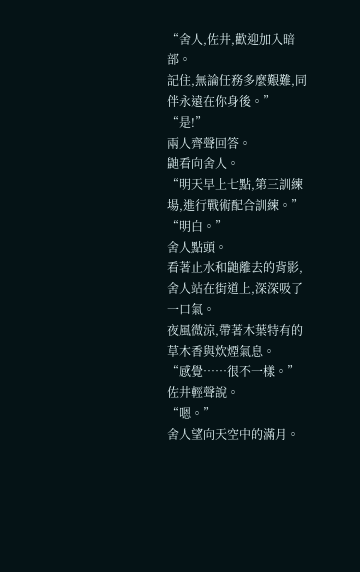“舍人,佐井,歡迎加入暗部。
記住,無論任務多麼艱難,同伴永遠在你身後。”
“是!”
兩人齊聲回答。
鼬看向舍人。
“明天早上七點,第三訓練場,進行戰術配合訓練。”
“明白。”
舍人點頭。
看著止水和鼬離去的背影,舍人站在街道上,深深吸了一口氣。
夜風微涼,帶著木葉特有的草木香與炊煙氣息。
“感覺……很不一樣。”
佐井輕聲說。
“嗯。”
舍人望向天空中的滿月。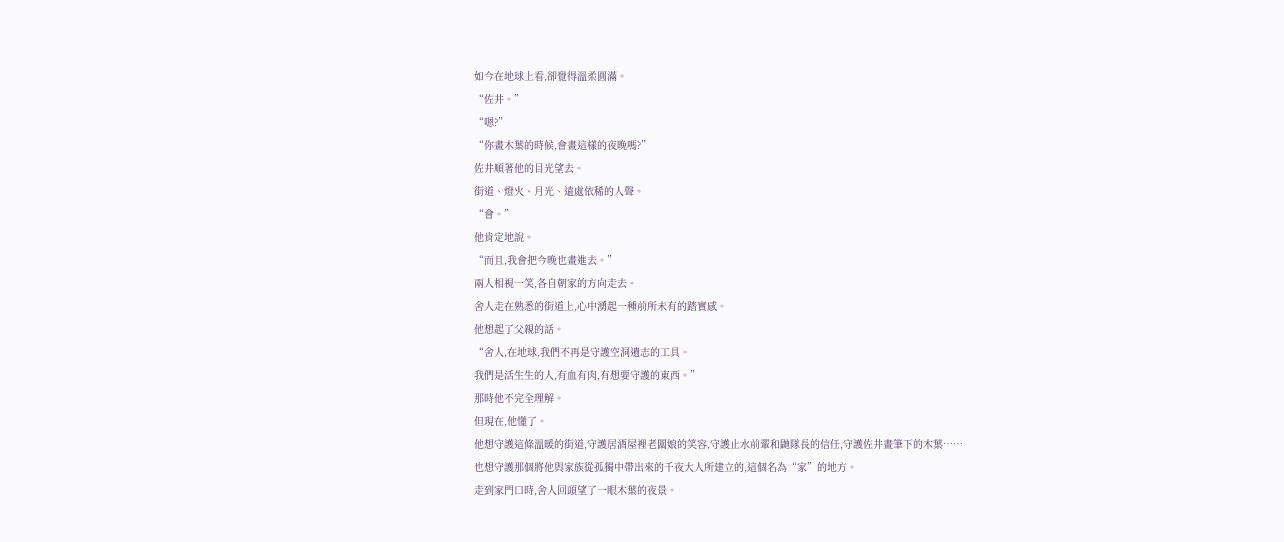如今在地球上看,卻覺得溫柔圓滿。
“佐井。”
“嗯?”
“你畫木葉的時候,會畫這樣的夜晚嗎?”
佐井順著他的目光望去。
街道、燈火、月光、遠處依稀的人聲。
“會。”
他肯定地說。
“而且,我會把今晚也畫進去。”
兩人相視一笑,各自朝家的方向走去。
舍人走在熟悉的街道上,心中湧起一種前所未有的踏實感。
他想起了父親的話。
“舍人,在地球,我們不再是守護空洞遺志的工具。
我們是活生生的人,有血有肉,有想要守護的東西。”
那時他不完全理解。
但現在,他懂了。
他想守護這條溫暖的街道,守護居酒屋裡老闆娘的笑容,守護止水前輩和鼬隊長的信任,守護佐井畫筆下的木葉……
也想守護那個將他與家族從孤獨中帶出來的千夜大人所建立的,這個名為“家”的地方。
走到家門口時,舍人回頭望了一眼木葉的夜景。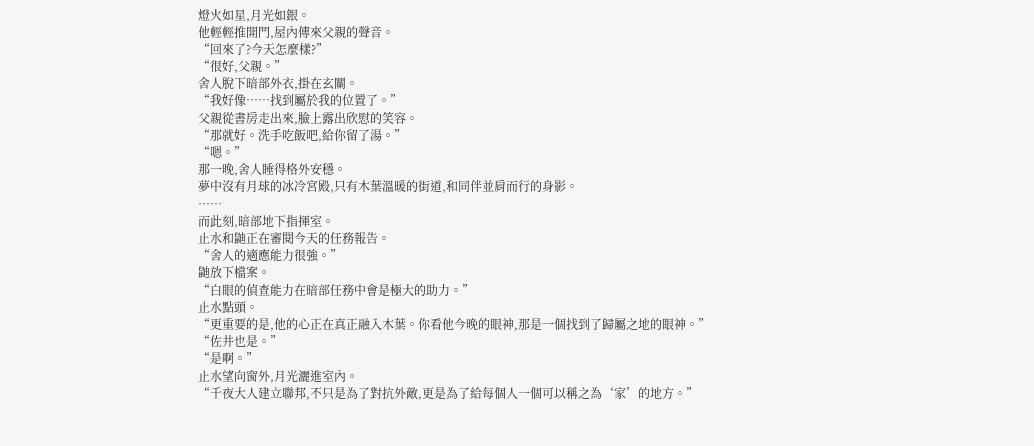燈火如星,月光如銀。
他輕輕推開門,屋內傳來父親的聲音。
“回來了?今天怎麼樣?”
“很好,父親。”
舍人脫下暗部外衣,掛在玄關。
“我好像……找到屬於我的位置了。”
父親從書房走出來,臉上露出欣慰的笑容。
“那就好。洗手吃飯吧,給你留了湯。”
“嗯。”
那一晚,舍人睡得格外安穩。
夢中沒有月球的冰冷宮殿,只有木葉溫暖的街道,和同伴並肩而行的身影。
……
而此刻,暗部地下指揮室。
止水和鼬正在審閱今天的任務報告。
“舍人的適應能力很強。”
鼬放下檔案。
“白眼的偵查能力在暗部任務中會是極大的助力。”
止水點頭。
“更重要的是,他的心正在真正融入木葉。你看他今晚的眼神,那是一個找到了歸屬之地的眼神。”
“佐井也是。”
“是啊。”
止水望向窗外,月光灑進室內。
“千夜大人建立聯邦,不只是為了對抗外敵,更是為了給每個人一個可以稱之為‘家’的地方。”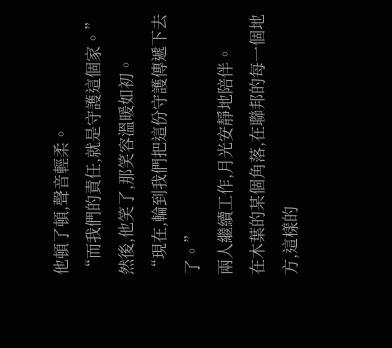他頓了頓,聲音輕柔。
“而我們的責任,就是守護這個家。”
然後,他笑了,那笑容溫暖如初。
“現在,輪到我們把這份守護傳遞下去了。”
兩人繼續工作,月光安靜地陪伴。
在木葉的某個角落,在聯邦的每一個地方,這樣的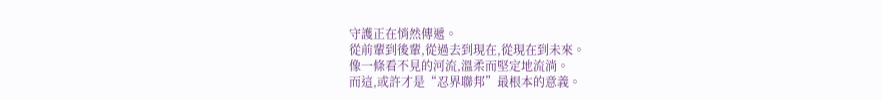守護正在悄然傳遞。
從前輩到後輩,從過去到現在,從現在到未來。
像一條看不見的河流,溫柔而堅定地流淌。
而這,或許才是“忍界聯邦”最根本的意義。